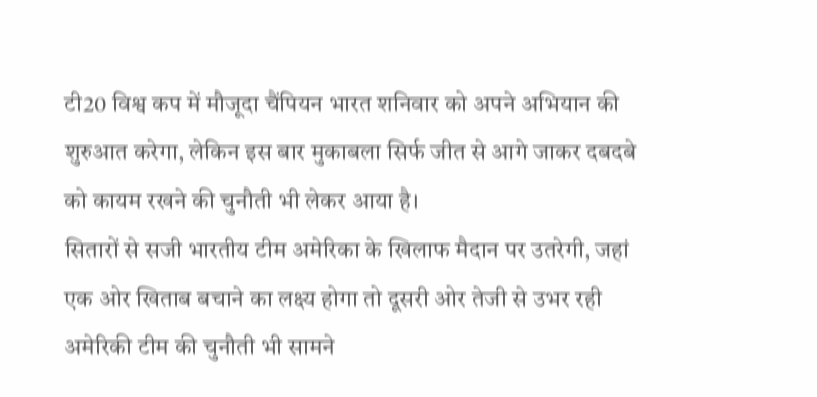टी20 विश्व कप में मौजूदा चैंपियन भारत शनिवार को अपने अभियान की शुरुआत करेगा, लेकिन इस बार मुकाबला सिर्फ जीत से आगे जाकर दबदबे को कायम रखने की चुनौती भी लेकर आया है।
सितारों से सजी भारतीय टीम अमेरिका के खिलाफ मैदान पर उतरेगी, जहां एक ओर खिताब बचाने का लक्ष्य होगा तो दूसरी ओर तेजी से उभर रही अमेरिकी टीम की चुनौती भी सामने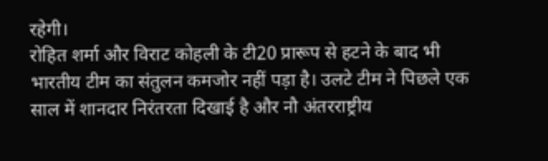रहेगी।
रोहित शर्मा और विराट कोहली के टी20 प्रारूप से हटने के बाद भी भारतीय टीम का संतुलन कमजोर नहीं पड़ा है। उलटे टीम ने पिछले एक साल में शानदार निरंतरता दिखाई है और नौ अंतरराष्ट्रीय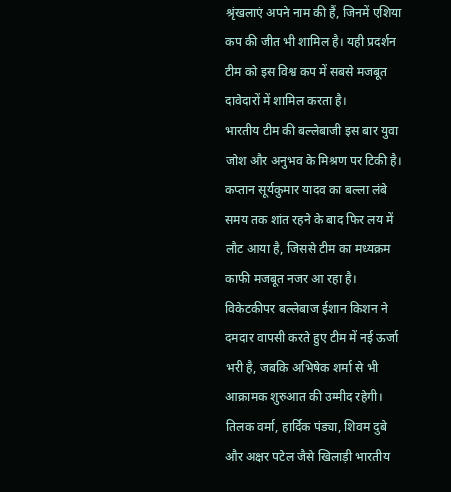श्रृंखलाएं अपने नाम की हैं, जिनमें एशिया कप की जीत भी शामिल है। यही प्रदर्शन टीम को इस विश्व कप में सबसे मजबूत दावेदारों में शामिल करता है।
भारतीय टीम की बल्लेबाजी इस बार युवा जोश और अनुभव के मिश्रण पर टिकी है। कप्तान सूर्यकुमार यादव का बल्ला लंबे समय तक शांत रहने के बाद फिर लय में लौट आया है, जिससे टीम का मध्यक्रम काफी मजबूत नजर आ रहा है।
विकेटकीपर बल्लेबाज ईशान किशन ने दमदार वापसी करते हुए टीम में नई ऊर्जा भरी है, जबकि अभिषेक शर्मा से भी आक्रामक शुरुआत की उम्मीद रहेगी। तिलक वर्मा, हार्दिक पंड्या, शिवम दुबे और अक्षर पटेल जैसे खिलाड़ी भारतीय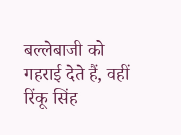बल्लेबाजी को गहराई देते हैं, वहीं रिंकू सिंह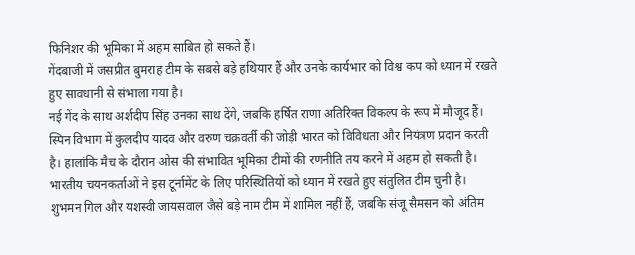फिनिशर की भूमिका में अहम साबित हो सकते हैं।
गेंदबाजी में जसप्रीत बुमराह टीम के सबसे बड़े हथियार हैं और उनके कार्यभार को विश्व कप को ध्यान में रखते हुए सावधानी से संभाला गया है।
नई गेंद के साथ अर्शदीप सिंह उनका साथ देंगे, जबकि हर्षित राणा अतिरिक्त विकल्प के रूप में मौजूद हैं। स्पिन विभाग में कुलदीप यादव और वरुण चक्रवर्ती की जोड़ी भारत को विविधता और नियंत्रण प्रदान करती है। हालांकि मैच के दौरान ओस की संभावित भूमिका टीमों की रणनीति तय करने में अहम हो सकती है।
भारतीय चयनकर्ताओं ने इस टूर्नामेंट के लिए परिस्थितियों को ध्यान में रखते हुए संतुलित टीम चुनी है। शुभमन गिल और यशस्वी जायसवाल जैसे बड़े नाम टीम में शामिल नहीं हैं, जबकि संजू सैमसन को अंतिम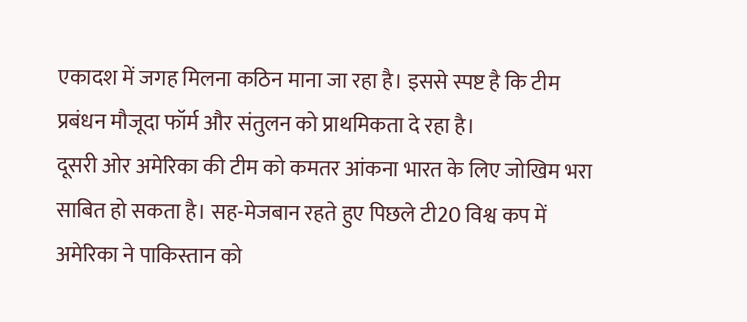एकादश में जगह मिलना कठिन माना जा रहा है। इससे स्पष्ट है कि टीम प्रबंधन मौजूदा फॉर्म और संतुलन को प्राथमिकता दे रहा है।
दूसरी ओर अमेरिका की टीम को कमतर आंकना भारत के लिए जोखिम भरा साबित हो सकता है। सह-मेजबान रहते हुए पिछले टी20 विश्व कप में अमेरिका ने पाकिस्तान को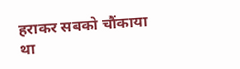हराकर सबको चौंकाया था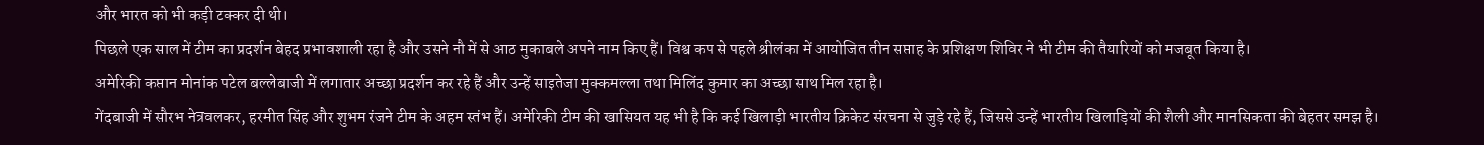और भारत को भी कड़ी टक्कर दी थी।
पिछले एक साल में टीम का प्रदर्शन बेहद प्रभावशाली रहा है और उसने नौ में से आठ मुकाबले अपने नाम किए हैं। विश्व कप से पहले श्रीलंका में आयोजित तीन सप्ताह के प्रशिक्षण शिविर ने भी टीम की तैयारियों को मजबूत किया है।
अमेरिकी कप्तान मोनांक पटेल बल्लेबाजी में लगातार अच्छा प्रदर्शन कर रहे हैं और उन्हें साइतेजा मुक्कमल्ला तथा मिलिंद कुमार का अच्छा साथ मिल रहा है।
गेंदबाजी में सौरभ नेत्रवलकर, हरमीत सिंह और शुभम रंजने टीम के अहम स्तंभ हैं। अमेरिकी टीम की खासियत यह भी है कि कई खिलाड़ी भारतीय क्रिकेट संरचना से जुड़े रहे हैं, जिससे उन्हें भारतीय खिलाड़ियों की शैली और मानसिकता की बेहतर समझ है।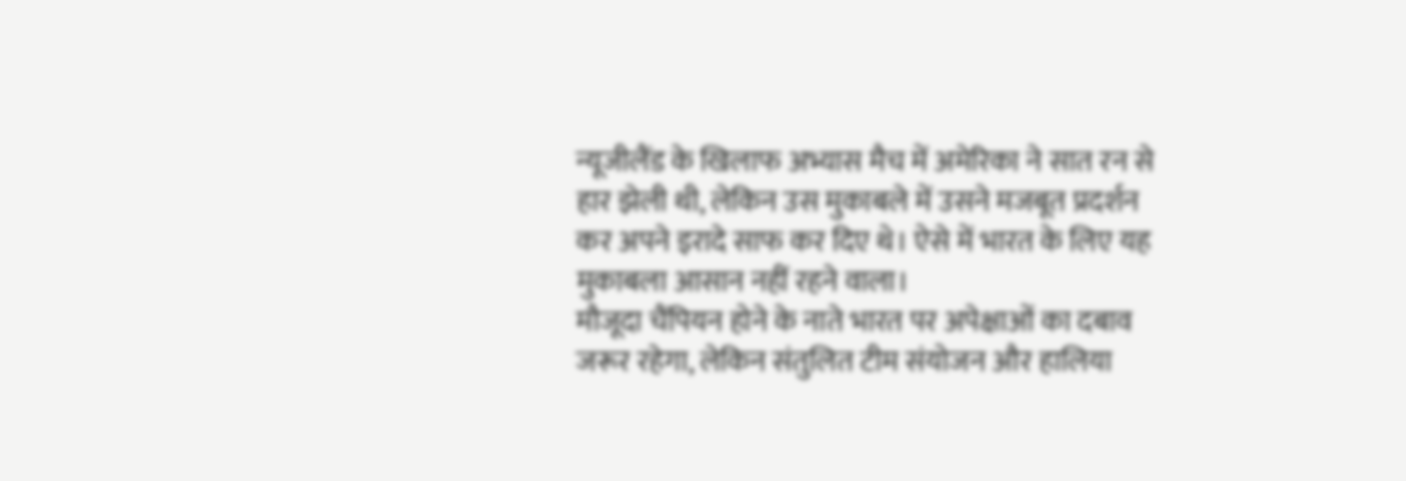न्यूजीलैंड के खिलाफ अभ्यास मैच में अमेरिका ने सात रन से हार झेली थी, लेकिन उस मुकाबले में उसने मजबूत प्रदर्शन कर अपने इरादे साफ कर दिए थे। ऐसे में भारत के लिए यह मुकाबला आसान नहीं रहने वाला।
मौजूदा चैंपियन होने के नाते भारत पर अपेक्षाओं का दबाव जरूर रहेगा, लेकिन संतुलित टीम संयोजन और हालिया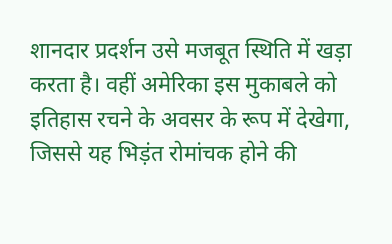शानदार प्रदर्शन उसे मजबूत स्थिति में खड़ा करता है। वहीं अमेरिका इस मुकाबले को इतिहास रचने के अवसर के रूप में देखेगा, जिससे यह भिड़ंत रोमांचक होने की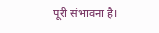पूरी संभावना है।